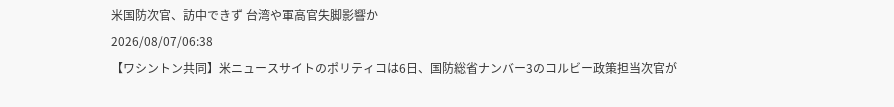米国防次官、訪中できず 台湾や軍高官失脚影響か
2026/08/07/06:38
【ワシントン共同】米ニュースサイトのポリティコは6日、国防総省ナンバー3のコルビー政策担当次官が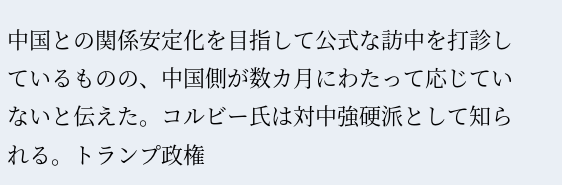中国との関係安定化を目指して公式な訪中を打診しているものの、中国側が数カ月にわたって応じていないと伝えた。コルビー氏は対中強硬派として知られる。トランプ政権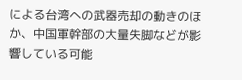による台湾への武器売却の動きのほか、中国軍幹部の大量失脚などが影響している可能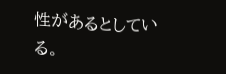性があるとしている。